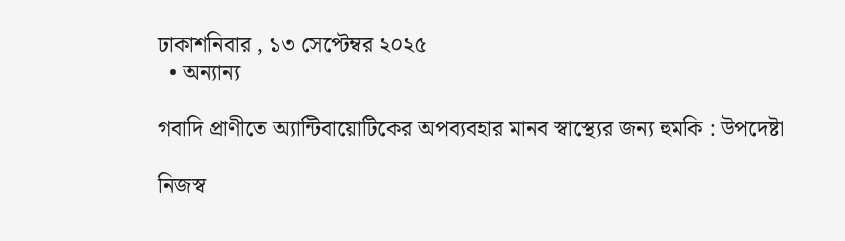ঢাকাশনিবার , ১৩ সেপ্টেম্বর ২০২৫
  • অন্যান্য

গবাদি প্রাণীতে অ্যান্টিবায়োটিকের অপব্যবহার মানব স্বাস্থ্যের জন্য হুমকি : উপদেষ্টা

নিজস্ব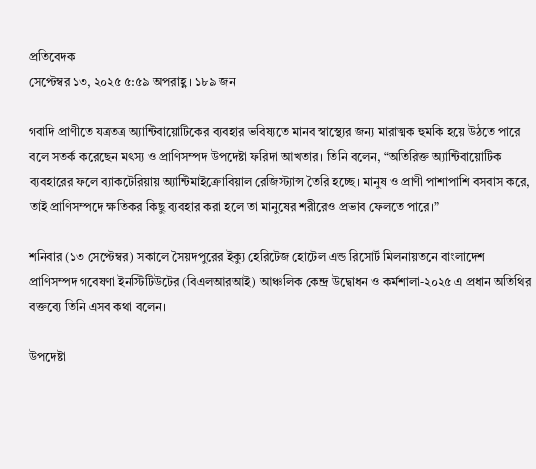প্রতিবেদক
সেপ্টেম্বর ১৩, ২০২৫ ৫:৫৯ অপরাহ্ণ । ১৮৯ জন

গবাদি প্রাণীতে যত্রতত্র অ্যান্টিবায়োটিকের ব্যবহার ভবিষ্যতে মানব স্বাস্থ্যের জন্য মারাত্মক হুমকি হয়ে উঠতে পারে বলে সতর্ক করেছেন মৎস্য ও প্রাণিসম্পদ উপদেষ্টা ফরিদা আখতার। তিনি বলেন, “অতিরিক্ত অ্যান্টিবায়োটিক ব্যবহারের ফলে ব্যাকটেরিয়ায় অ্যান্টিমাইক্রোবিয়াল রেজিস্ট্যান্স তৈরি হচ্ছে। মানুষ ও প্রাণী পাশাপাশি বসবাস করে, তাই প্রাণিসম্পদে ক্ষতিকর কিছু ব্যবহার করা হলে তা মানুষের শরীরেও প্রভাব ফেলতে পারে।”

শনিবার (১৩ সেপ্টেম্বর) সকালে সৈয়দপুরের ইক্যু হেরিটেজ হোটেল এন্ড রিসোর্ট মিলনায়তনে বাংলাদেশ প্রাণিসম্পদ গবেষণা ইনস্টিটিউটের (বিএলআরআই) আঞ্চলিক কেন্দ্র উদ্বোধন ও কর্মশালা-২০২৫ এ প্রধান অতিথির বক্তব্যে তিনি এসব কথা বলেন।

উপদেষ্টা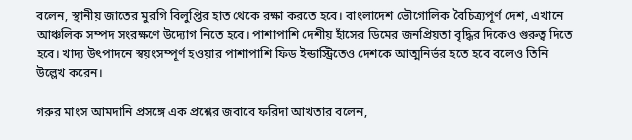বলেন, স্থানীয় জাতের মুরগি বিলুপ্তির হাত থেকে রক্ষা করতে হবে। বাংলাদেশ ভৌগোলিক বৈচিত্র্যপূর্ণ দেশ, এখানে আঞ্চলিক সম্পদ সংরক্ষণে উদ্যোগ নিতে হবে। পাশাপাশি দেশীয় হাঁসের ডিমের জনপ্রিয়তা বৃদ্ধির দিকেও গুরুত্ব দিতে হবে। খাদ্য উৎপাদনে স্বয়ংসম্পূর্ণ হওয়ার পাশাপাশি ফিড ইন্ডাস্ট্রিতেও দেশকে আত্মনির্ভর হতে হবে বলেও তিনি উল্লেখ করেন।

গরুর মাংস আমদানি প্রসঙ্গে এক প্রশ্নের জবাবে ফরিদা আখতার বলেন,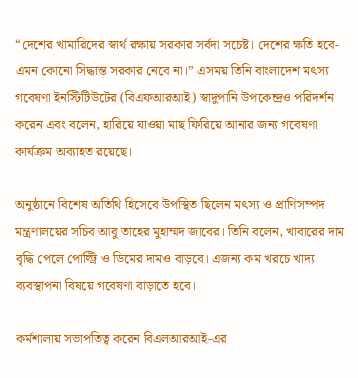“দেশের খামারিদের স্বার্থ রক্ষায় সরকার সর্বদা সচেষ্ট। দেশের ক্ষতি হবে-এমন কোনো সিদ্ধান্ত সরকার নেবে না।” এসময় তিনি বাংলাদেশ মৎস্য গবেষণা ইনস্টিটিউটের (বিএফআরআই) স্বাদুপানি উপকেন্দ্রও পরিদর্শন করেন এবং বলেন, হারিয়ে যাওয়া মাছ ফিরিয়ে আনার জন্য গবেষণা কার্যক্রম অব্যাহত রয়েছে।

অনুষ্ঠানে বিশেষ অতিথি হিসেবে উপস্থিত ছিলেন মৎস্য ও প্রাণিসম্পদ মন্ত্রণালয়ের সচিব আবু তাহের মুহাম্মদ জাবের। তিনি বলেন, খাবারের দাম বৃদ্ধি পেলে পোল্ট্রি ও ডিমের দামও বাড়বে। এজন্য কম খরচে খাদ্য ব্যবস্থাপনা বিষয়ে গবেষণা বাড়াতে হবে।

কর্মশালায় সভাপতিত্ব করেন বিএলআরআই-এর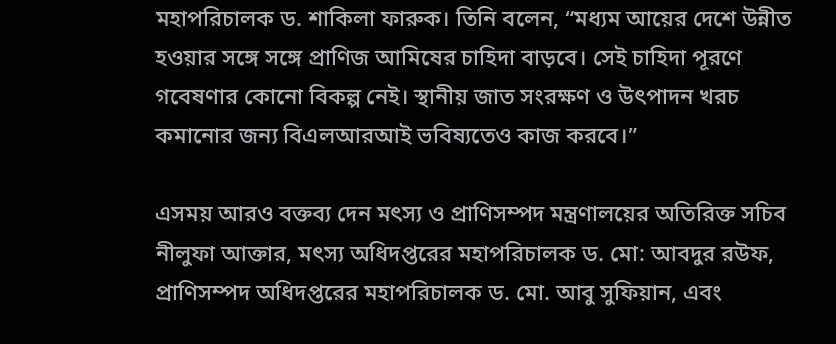মহাপরিচালক ড. শাকিলা ফারুক। তিনি বলেন, “মধ্যম আয়ের দেশে উন্নীত হওয়ার সঙ্গে সঙ্গে প্রাণিজ আমিষের চাহিদা বাড়বে। সেই চাহিদা পূরণে গবেষণার কোনো বিকল্প নেই। স্থানীয় জাত সংরক্ষণ ও উৎপাদন খরচ কমানোর জন্য বিএলআরআই ভবিষ্যতেও কাজ করবে।”

এসময় আরও বক্তব্য দেন মৎস্য ও প্রাণিসম্পদ মন্ত্রণালয়ের অতিরিক্ত সচিব নীলুফা আক্তার, মৎস্য অধিদপ্তরের মহাপরিচালক ড. মো: আবদুর রউফ, প্রাণিসম্পদ অধিদপ্তরের মহাপরিচালক ড. মো. আবু সুফিয়ান, এবং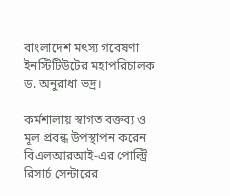বাংলাদেশ মৎস্য গবেষণা ইনস্টিটিউটের মহাপরিচালক ড. অনুরাধা ভদ্র।

কর্মশালায় স্বাগত বক্তব্য ও মূল প্রবন্ধ উপস্থাপন করেন বিএলআরআই-এর পোল্ট্রি রিসার্চ সেন্টারের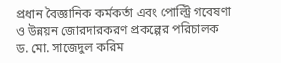প্রধান বৈজ্ঞানিক কর্মকর্তা এবং পোল্ট্রি গবেষণা ও উন্নয়ন জোরদারকরণ প্রকল্পের পরিচালক ড. মো. সাজেদুল করিম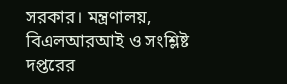সরকার। মন্ত্রণালয়, বিএলআরআই ও সংশ্লিষ্ট দপ্তরের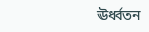ঊর্ধ্বতন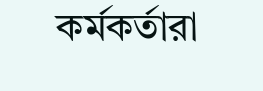কর্মকর্তারা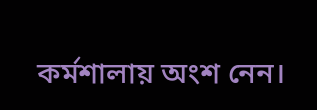কর্মশালায় অংশ নেন।